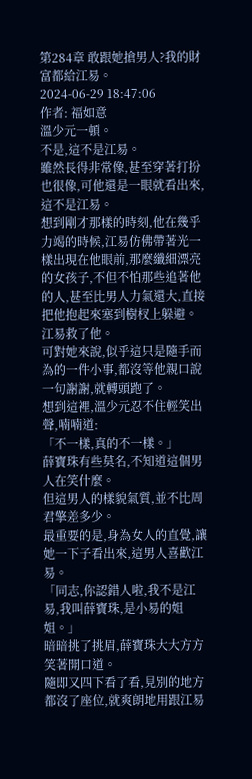第284章 敢跟她搶男人?我的財富都給江易。
2024-06-29 18:47:06
作者: 福如意
溫少元一頓。
不是,這不是江易。
雖然長得非常像,甚至穿著打扮也很像,可他還是一眼就看出來,這不是江易。
想到剛才那樣的時刻,他在幾乎力竭的時候,江易仿佛帶著光一樣出現在他眼前,那麼纖細漂亮的女孩子,不但不怕那些追著他的人,甚至比男人力氣還大,直接把他抱起來塞到樹杈上躲避。
江易救了他。
可對她來說,似乎這只是隨手而為的一件小事,都沒等他親口說一句謝謝,就轉頭跑了。
想到這裡,溫少元忍不住輕笑出聲,喃喃道:
「不一樣,真的不一樣。」
薛寶珠有些莫名,不知道這個男人在笑什麼。
但這男人的樣貌氣質,並不比周君擎差多少。
最重要的是,身為女人的直覺,讓她一下子看出來,這男人喜歡江易。
「同志,你認錯人啦,我不是江易,我叫薛寶珠,是小易的姐姐。」
暗暗挑了挑眉,薛寶珠大大方方笑著開口道。
隨即又四下看了看,見別的地方都沒了座位,就爽朗地用跟江易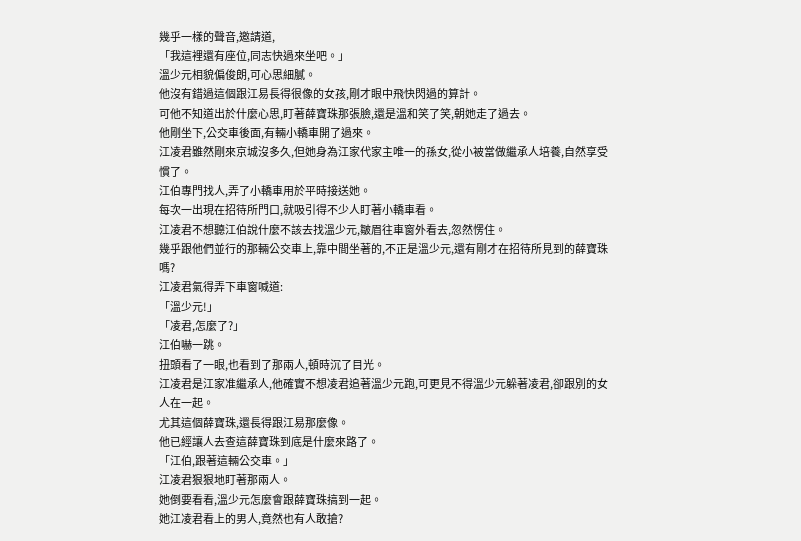幾乎一樣的聲音,邀請道,
「我這裡還有座位,同志快過來坐吧。」
溫少元相貌偏俊朗,可心思細膩。
他沒有錯過這個跟江易長得很像的女孩,剛才眼中飛快閃過的算計。
可他不知道出於什麼心思,盯著薛寶珠那張臉,還是溫和笑了笑,朝她走了過去。
他剛坐下,公交車後面,有輛小轎車開了過來。
江凌君雖然剛來京城沒多久,但她身為江家代家主唯一的孫女,從小被當做繼承人培養,自然享受慣了。
江伯專門找人,弄了小轎車用於平時接送她。
每次一出現在招待所門口,就吸引得不少人盯著小轎車看。
江凌君不想聽江伯說什麼不該去找溫少元,皺眉往車窗外看去,忽然愣住。
幾乎跟他們並行的那輛公交車上,靠中間坐著的,不正是溫少元,還有剛才在招待所見到的薛寶珠嗎?
江凌君氣得弄下車窗喊道:
「溫少元!」
「凌君,怎麼了?」
江伯嚇一跳。
扭頭看了一眼,也看到了那兩人,頓時沉了目光。
江凌君是江家准繼承人,他確實不想凌君追著溫少元跑,可更見不得溫少元躲著凌君,卻跟別的女人在一起。
尤其這個薛寶珠,還長得跟江易那麼像。
他已經讓人去查這薛寶珠到底是什麼來路了。
「江伯,跟著這輛公交車。」
江凌君狠狠地盯著那兩人。
她倒要看看,溫少元怎麼會跟薛寶珠搞到一起。
她江凌君看上的男人,竟然也有人敢搶?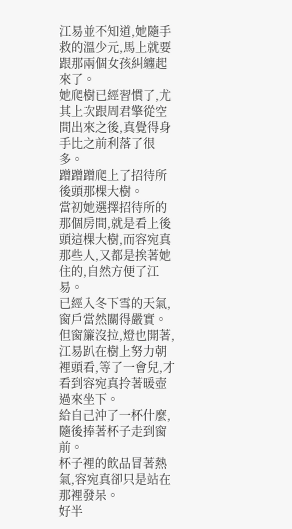江易並不知道,她隨手救的溫少元,馬上就要跟那兩個女孩糾纏起來了。
她爬樹已經習慣了,尤其上次跟周君擎從空間出來之後,真覺得身手比之前利落了很多。
蹭蹭蹭爬上了招待所後頭那棵大樹。
當初她選擇招待所的那個房間,就是看上後頭這棵大樹,而容宛真那些人,又都是挨著她住的,自然方便了江易。
已經入冬下雪的天氣,窗戶當然關得嚴實。
但窗簾沒拉,燈也開著,江易趴在樹上努力朝裡頭看,等了一會兒,才看到容宛真拎著暖壺過來坐下。
給自己沖了一杯什麼,隨後捧著杯子走到窗前。
杯子裡的飲品冒著熱氣,容宛真卻只是站在那裡發呆。
好半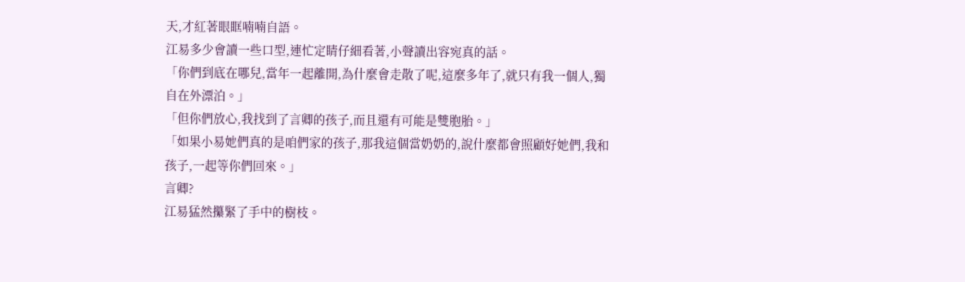天,才紅著眼眶喃喃自語。
江易多少會讀一些口型,連忙定睛仔細看著,小聲讀出容宛真的話。
「你們到底在哪兒,當年一起離開,為什麼會走散了呢,這麼多年了,就只有我一個人,獨自在外漂泊。」
「但你們放心,我找到了言卿的孩子,而且還有可能是雙胞胎。」
「如果小易她們真的是咱們家的孩子,那我這個當奶奶的,說什麼都會照顧好她們,我和孩子,一起等你們回來。」
言卿?
江易猛然攥緊了手中的樹枝。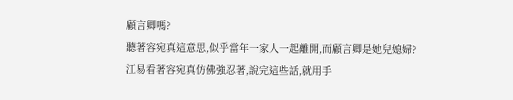顧言卿嗎?
聽著容宛真這意思,似乎當年一家人一起離開,而顧言卿是她兒媳婦?
江易看著容宛真仿佛強忍著,說完這些話,就用手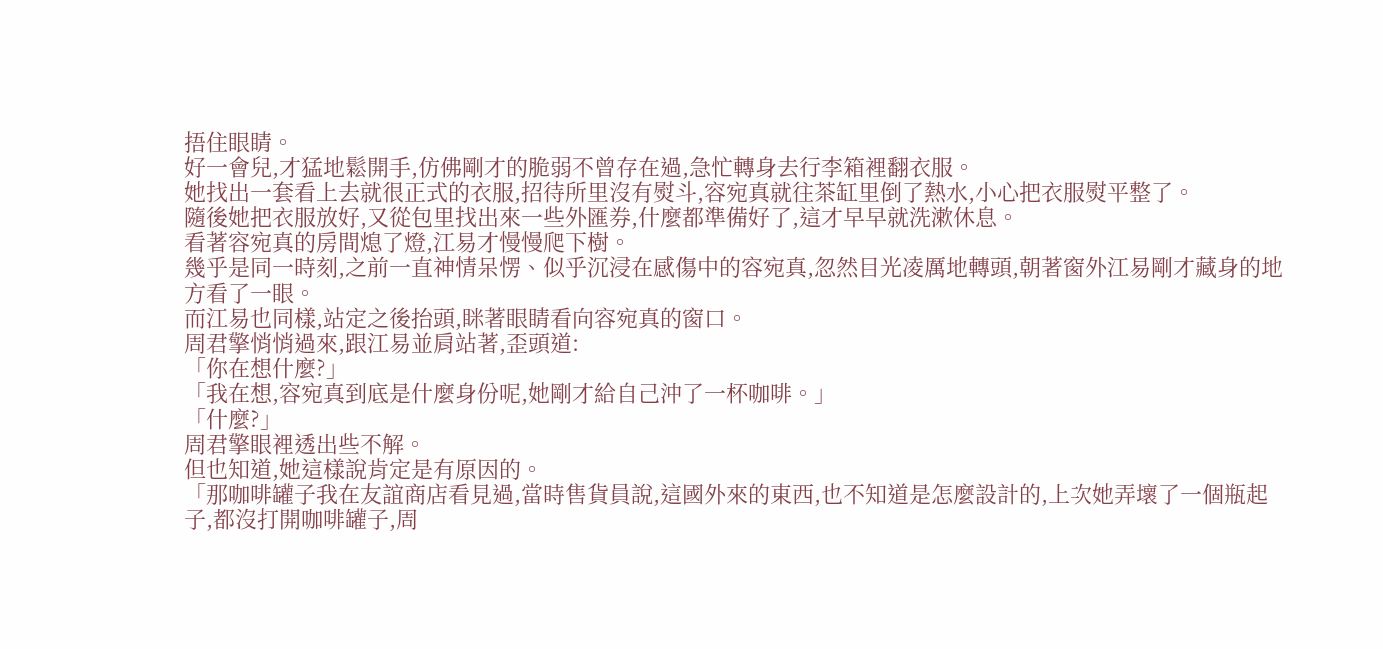捂住眼睛。
好一會兒,才猛地鬆開手,仿佛剛才的脆弱不曾存在過,急忙轉身去行李箱裡翻衣服。
她找出一套看上去就很正式的衣服,招待所里沒有熨斗,容宛真就往茶缸里倒了熱水,小心把衣服熨平整了。
隨後她把衣服放好,又從包里找出來一些外匯券,什麼都準備好了,這才早早就洗漱休息。
看著容宛真的房間熄了燈,江易才慢慢爬下樹。
幾乎是同一時刻,之前一直神情呆愣、似乎沉浸在感傷中的容宛真,忽然目光凌厲地轉頭,朝著窗外江易剛才藏身的地方看了一眼。
而江易也同樣,站定之後抬頭,眯著眼睛看向容宛真的窗口。
周君擎悄悄過來,跟江易並肩站著,歪頭道:
「你在想什麼?」
「我在想,容宛真到底是什麼身份呢,她剛才給自己沖了一杯咖啡。」
「什麼?」
周君擎眼裡透出些不解。
但也知道,她這樣說肯定是有原因的。
「那咖啡罐子我在友誼商店看見過,當時售貨員說,這國外來的東西,也不知道是怎麼設計的,上次她弄壞了一個瓶起子,都沒打開咖啡罐子,周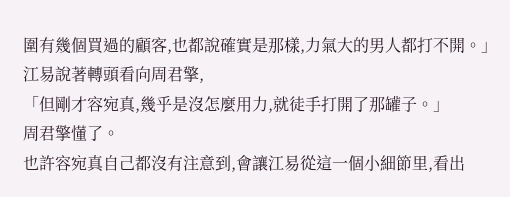圍有幾個買過的顧客,也都說確實是那樣,力氣大的男人都打不開。」
江易說著轉頭看向周君擎,
「但剛才容宛真,幾乎是沒怎麼用力,就徒手打開了那罐子。」
周君擎懂了。
也許容宛真自己都沒有注意到,會讓江易從這一個小細節里,看出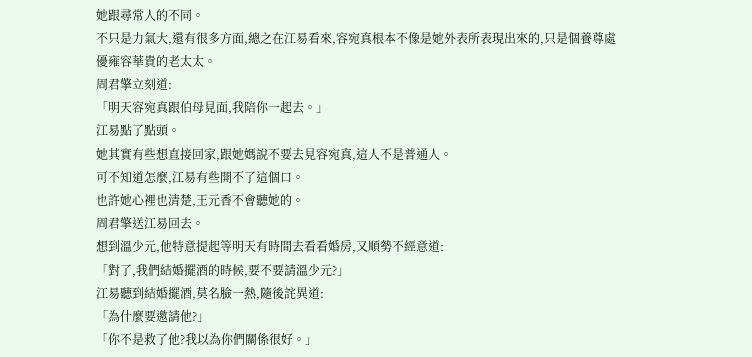她跟尋常人的不同。
不只是力氣大,還有很多方面,總之在江易看來,容宛真根本不像是她外表所表現出來的,只是個養尊處優雍容華貴的老太太。
周君擎立刻道:
「明天容宛真跟伯母見面,我陪你一起去。」
江易點了點頭。
她其實有些想直接回家,跟她媽說不要去見容宛真,這人不是普通人。
可不知道怎麼,江易有些開不了這個口。
也許她心裡也清楚,王元香不會聽她的。
周君擎送江易回去。
想到溫少元,他特意提起等明天有時間去看看婚房,又順勢不經意道:
「對了,我們結婚擺酒的時候,要不要請溫少元?」
江易聽到結婚擺酒,莫名臉一熱,隨後詫異道:
「為什麼要邀請他?」
「你不是救了他?我以為你們關係很好。」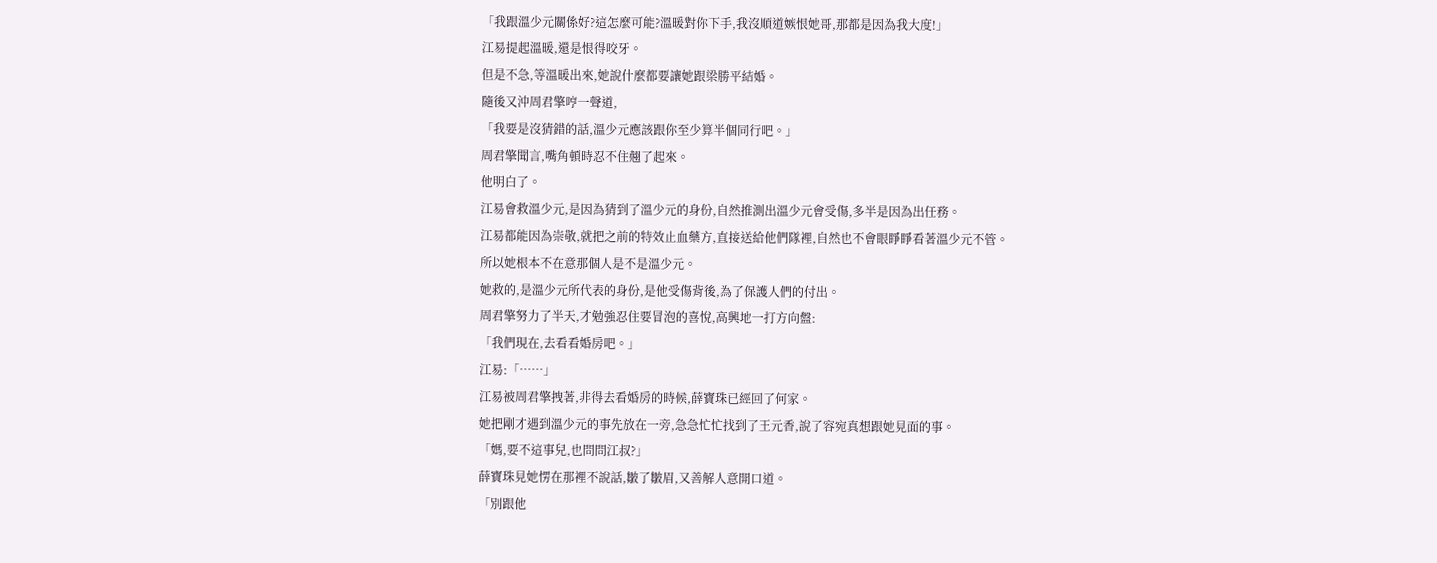「我跟溫少元關係好?這怎麼可能?溫暖對你下手,我沒順道嫉恨她哥,那都是因為我大度!」
江易提起溫暖,還是恨得咬牙。
但是不急,等溫暖出來,她說什麼都要讓她跟梁勝平結婚。
隨後又沖周君擎哼一聲道,
「我要是沒猜錯的話,溫少元應該跟你至少算半個同行吧。」
周君擎聞言,嘴角頓時忍不住翹了起來。
他明白了。
江易會救溫少元,是因為猜到了溫少元的身份,自然推測出溫少元會受傷,多半是因為出任務。
江易都能因為崇敬,就把之前的特效止血藥方,直接送給他們隊裡,自然也不會眼睜睜看著溫少元不管。
所以她根本不在意那個人是不是溫少元。
她救的,是溫少元所代表的身份,是他受傷背後,為了保護人們的付出。
周君擎努力了半天,才勉強忍住要冒泡的喜悅,高興地一打方向盤:
「我們現在,去看看婚房吧。」
江易:「……」
江易被周君擎拽著,非得去看婚房的時候,薛寶珠已經回了何家。
她把剛才遇到溫少元的事先放在一旁,急急忙忙找到了王元香,說了容宛真想跟她見面的事。
「媽,要不這事兒,也問問江叔?」
薛寶珠見她愣在那裡不說話,皺了皺眉,又善解人意開口道。
「別跟他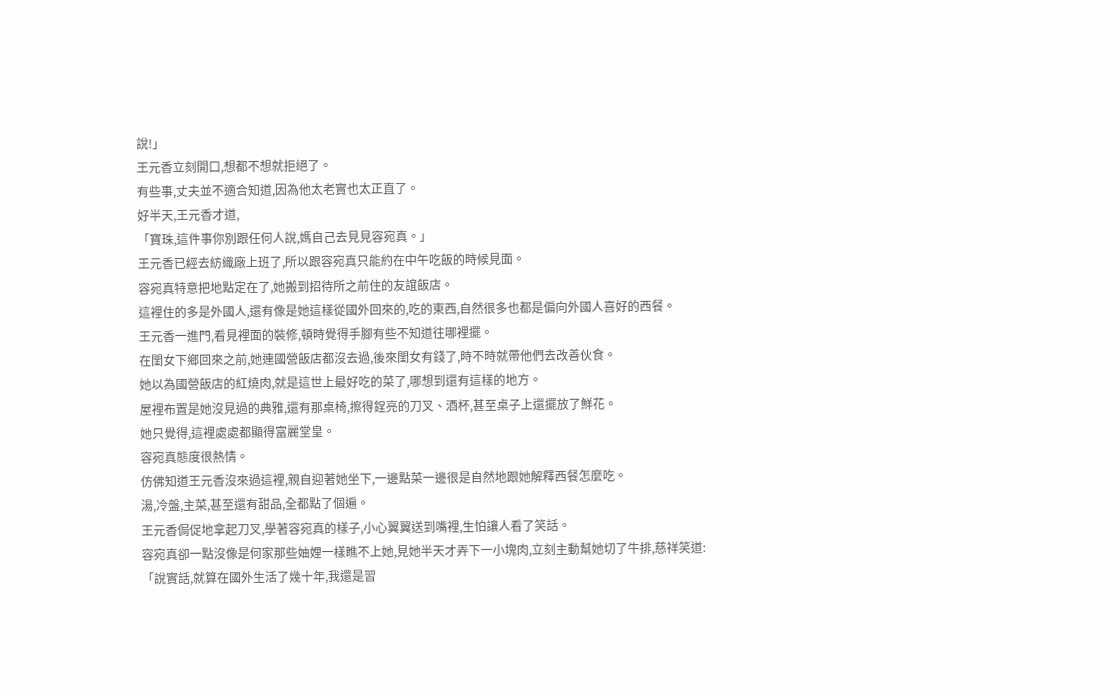說!」
王元香立刻開口,想都不想就拒絕了。
有些事,丈夫並不適合知道,因為他太老實也太正直了。
好半天,王元香才道,
「寶珠,這件事你別跟任何人說,媽自己去見見容宛真。」
王元香已經去紡織廠上班了,所以跟容宛真只能約在中午吃飯的時候見面。
容宛真特意把地點定在了,她搬到招待所之前住的友誼飯店。
這裡住的多是外國人,還有像是她這樣從國外回來的,吃的東西,自然很多也都是偏向外國人喜好的西餐。
王元香一進門,看見裡面的裝修,頓時覺得手腳有些不知道往哪裡擺。
在閨女下鄉回來之前,她連國營飯店都沒去過,後來閨女有錢了,時不時就帶他們去改善伙食。
她以為國營飯店的紅燒肉,就是這世上最好吃的菜了,哪想到還有這樣的地方。
屋裡布置是她沒見過的典雅,還有那桌椅,擦得鋥亮的刀叉、酒杯,甚至桌子上還擺放了鮮花。
她只覺得,這裡處處都顯得富麗堂皇。
容宛真態度很熱情。
仿佛知道王元香沒來過這裡,親自迎著她坐下,一邊點菜一邊很是自然地跟她解釋西餐怎麼吃。
湯,冷盤,主菜,甚至還有甜品,全都點了個遍。
王元香侷促地拿起刀叉,學著容宛真的樣子,小心翼翼送到嘴裡,生怕讓人看了笑話。
容宛真卻一點沒像是何家那些妯娌一樣瞧不上她,見她半天才弄下一小塊肉,立刻主動幫她切了牛排,慈祥笑道:
「說實話,就算在國外生活了幾十年,我還是習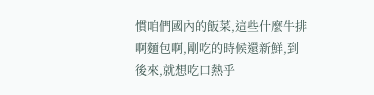慣咱們國內的飯菜,這些什麼牛排啊麵包啊,剛吃的時候還新鮮,到後來,就想吃口熱乎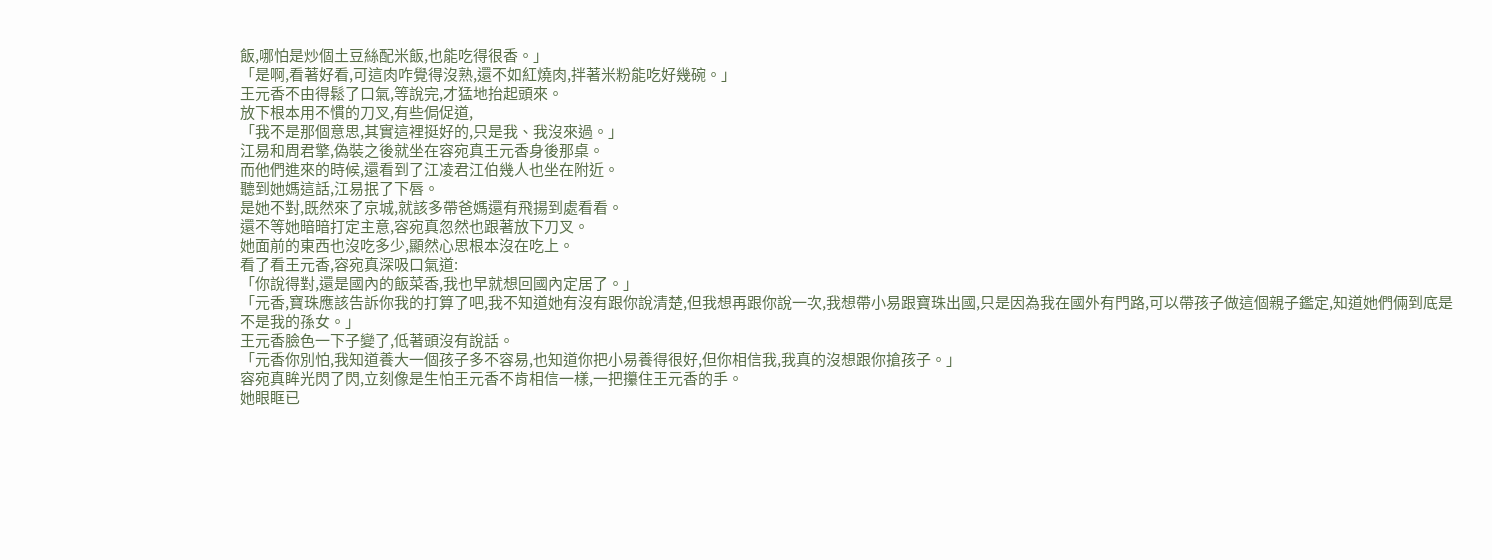飯,哪怕是炒個土豆絲配米飯,也能吃得很香。」
「是啊,看著好看,可這肉咋覺得沒熟,還不如紅燒肉,拌著米粉能吃好幾碗。」
王元香不由得鬆了口氣,等說完,才猛地抬起頭來。
放下根本用不慣的刀叉,有些侷促道,
「我不是那個意思,其實這裡挺好的,只是我、我沒來過。」
江易和周君擎,偽裝之後就坐在容宛真王元香身後那桌。
而他們進來的時候,還看到了江凌君江伯幾人也坐在附近。
聽到她媽這話,江易抿了下唇。
是她不對,既然來了京城,就該多帶爸媽還有飛揚到處看看。
還不等她暗暗打定主意,容宛真忽然也跟著放下刀叉。
她面前的東西也沒吃多少,顯然心思根本沒在吃上。
看了看王元香,容宛真深吸口氣道:
「你說得對,還是國內的飯菜香,我也早就想回國內定居了。」
「元香,寶珠應該告訴你我的打算了吧,我不知道她有沒有跟你說清楚,但我想再跟你說一次,我想帶小易跟寶珠出國,只是因為我在國外有門路,可以帶孩子做這個親子鑑定,知道她們倆到底是不是我的孫女。」
王元香臉色一下子變了,低著頭沒有說話。
「元香你別怕,我知道養大一個孩子多不容易,也知道你把小易養得很好,但你相信我,我真的沒想跟你搶孩子。」
容宛真眸光閃了閃,立刻像是生怕王元香不肯相信一樣,一把攥住王元香的手。
她眼眶已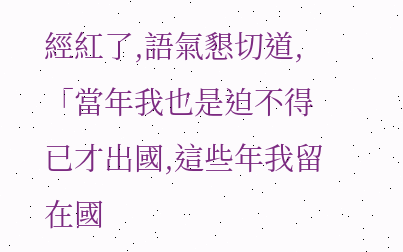經紅了,語氣懇切道,
「當年我也是迫不得已才出國,這些年我留在國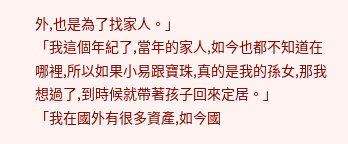外,也是為了找家人。」
「我這個年紀了,當年的家人,如今也都不知道在哪裡,所以如果小易跟寶珠,真的是我的孫女,那我想過了,到時候就帶著孩子回來定居。」
「我在國外有很多資產,如今國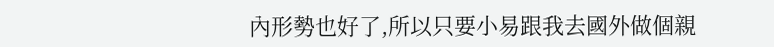內形勢也好了,所以只要小易跟我去國外做個親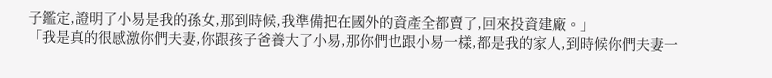子鑑定,證明了小易是我的孫女,那到時候,我準備把在國外的資產全都賣了,回來投資建廠。」
「我是真的很感激你們夫妻,你跟孩子爸養大了小易,那你們也跟小易一樣,都是我的家人,到時候你們夫妻一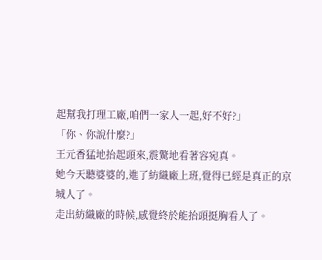起幫我打理工廠,咱們一家人一起,好不好?」
「你、你說什麼?」
王元香猛地抬起頭來,震驚地看著容宛真。
她今天聽婆婆的,進了紡織廠上班,覺得已經是真正的京城人了。
走出紡織廠的時候,感覺終於能抬頭挺胸看人了。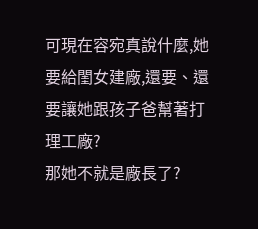可現在容宛真說什麼,她要給閨女建廠,還要、還要讓她跟孩子爸幫著打理工廠?
那她不就是廠長了?